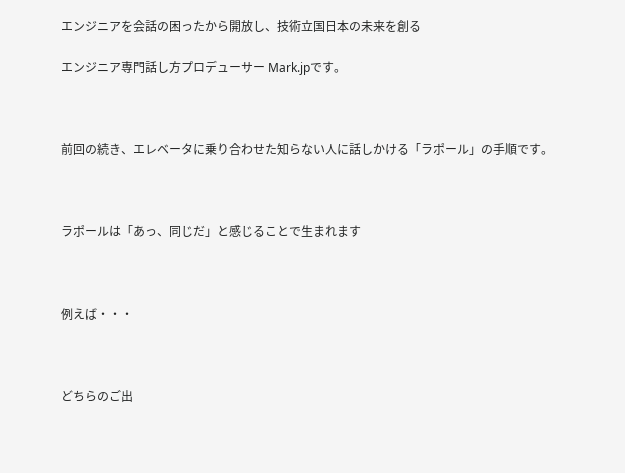エンジニアを会話の困ったから開放し、技術立国日本の未来を創る

エンジニア専門話し方プロデューサー Mark.jpです。



前回の続き、エレベータに乗り合わせた知らない人に話しかける「ラポール」の手順です。



ラポールは「あっ、同じだ」と感じることで生まれます



例えば・・・



どちらのご出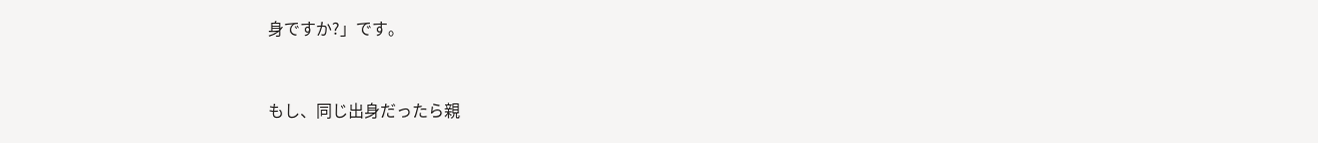身ですか?」です。



もし、同じ出身だったら親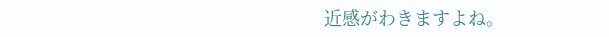近感がわきますよね。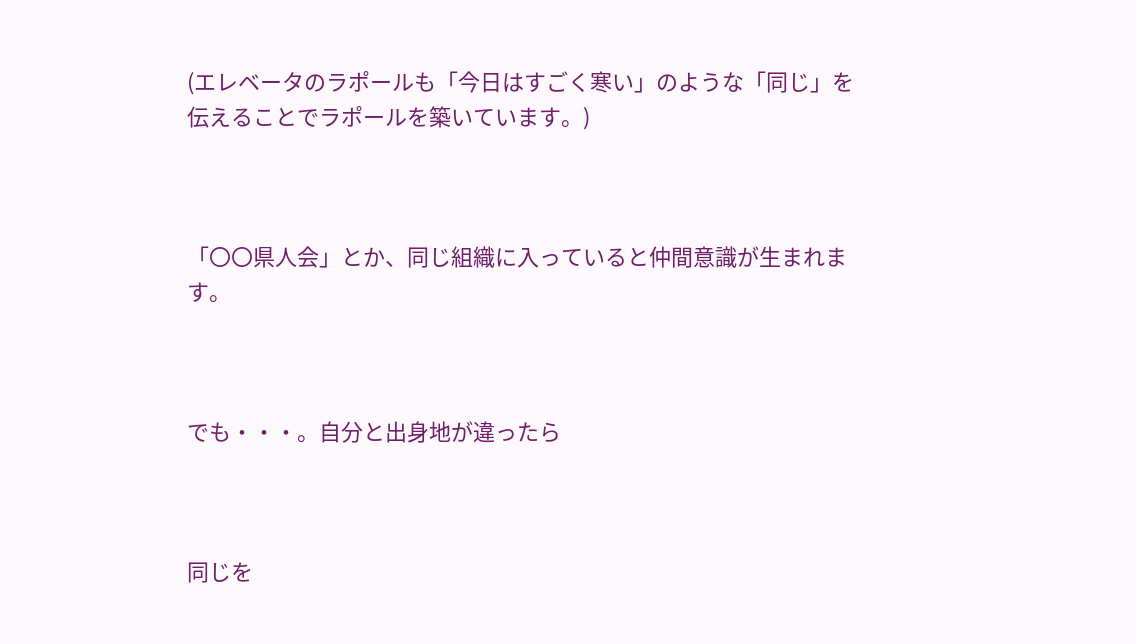(エレベータのラポールも「今日はすごく寒い」のような「同じ」を伝えることでラポールを築いています。)



「〇〇県人会」とか、同じ組織に入っていると仲間意識が生まれます。



でも・・・。自分と出身地が違ったら



同じを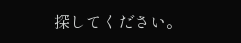探してください。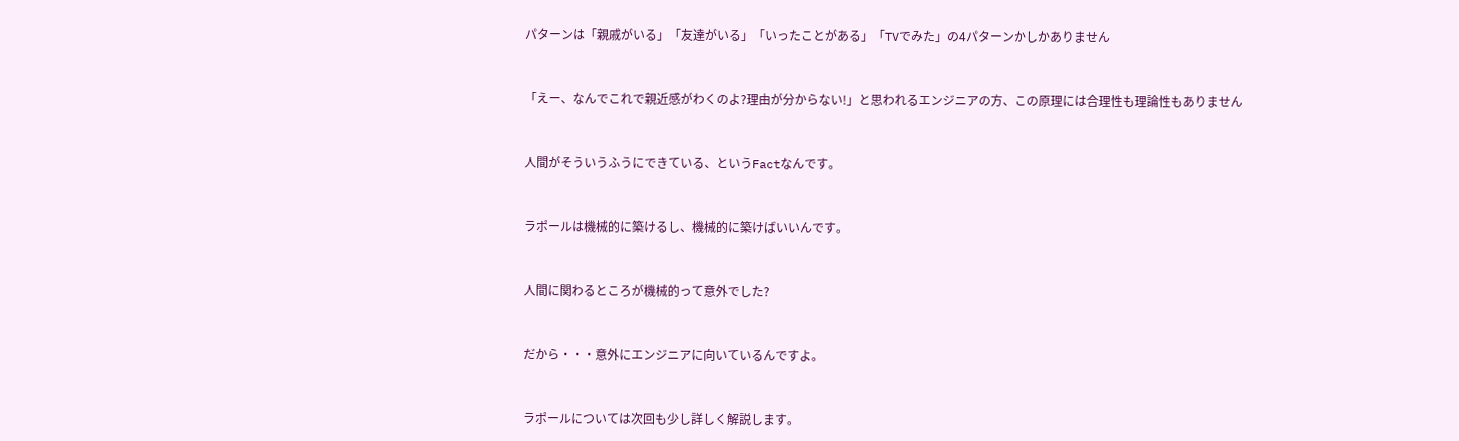パターンは「親戚がいる」「友達がいる」「いったことがある」「TVでみた」の4パターンかしかありません



「えー、なんでこれで親近感がわくのよ?理由が分からない!」と思われるエンジニアの方、この原理には合理性も理論性もありません



人間がそういうふうにできている、というFactなんです。



ラポールは機械的に築けるし、機械的に築けばいいんです。



人間に関わるところが機械的って意外でした?



だから・・・意外にエンジニアに向いているんですよ。



ラポールについては次回も少し詳しく解説します。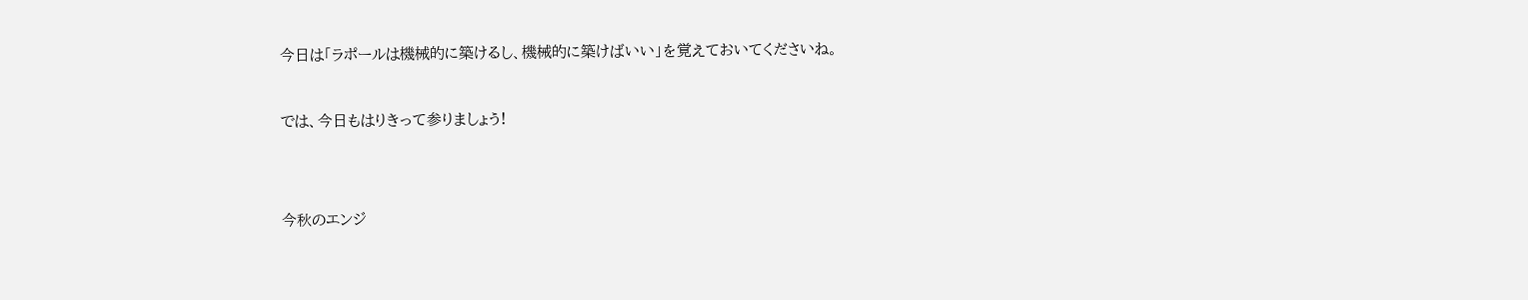今日は「ラポールは機械的に築けるし、機械的に築けばいい」を覚えておいてくださいね。



では、今日もはりきって参りましょう!





今秋のエンジ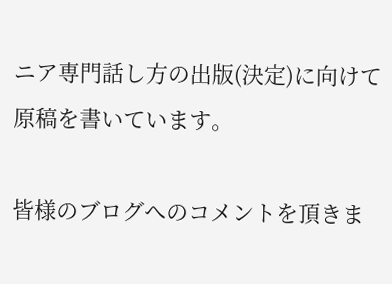ニア専門話し方の出版(決定)に向けて原稿を書いています。

皆様のブログへのコメントを頂きま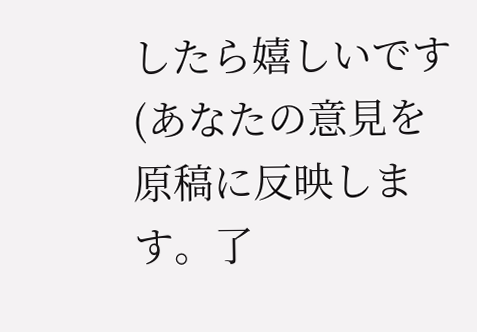したら嬉しいです(あなたの意見を原稿に反映します。了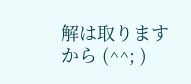解は取りますから (^^; )